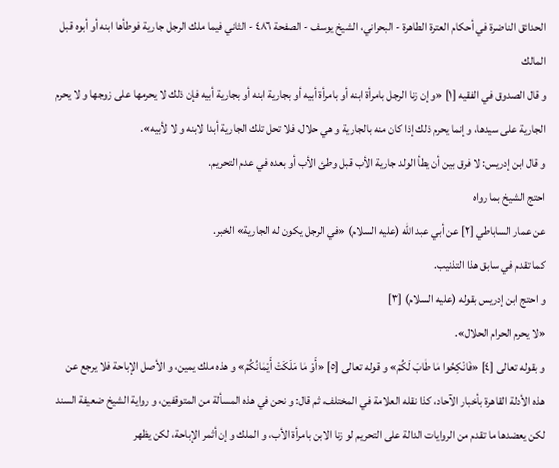الحدائق الناضرة في أحكام العترة الطاهرة - البحراني، الشيخ يوسف - الصفحة ٤٨٦ - الثاني فيما ملك الرجل جارية فوطأها ابنه أو أبوه قبل المالك
و قال الصدوق في الفقيه [١] «و إن زنا الرجل بامرأة ابنه أو بامرأة أبيه أو بجارية ابنه أو بجارية أبيه فإن ذلك لا يحرمها على زوجها و لا يحرم الجارية على سيدها، و إنما يحرم ذلك إذا كان منه بالجارية و هي حلال، فلا تحل تلك الجارية أبدا لابنه و لا لأبيه».
و قال ابن إدريس: لا فرق بين أن يطأ الولد جارية الأب قبل وطئ الأب أو بعده في عدم التحريم.
احتج الشيخ بما رواه
عن عمار الساباطي [٢] عن أبي عبد الله (عليه السلام) «في الرجل يكون له الجارية» الخبر.
كما تقدم في سابق هذا التذنيب.
و احتج ابن إدريس بقوله (عليه السلام) [٣]
«لا يحرم الحرام الحلال».
و بقوله تعالى [٤] «فَانْكِحُوا مٰا طٰابَ لَكُمْ» و قوله تعالى [٥] «أَوْ مٰا مَلَكَتْ أَيْمٰانُكُمْ» و هذه ملك يمين، و الأصل الإباحة فلا يرجع عن هذه الأدلة القاهرة بأخبار الآحاد، كذا نقله العلامة في المختلف، ثم قال: و نحن في هذه المسألة من المتوقفين، و رواية الشيخ ضعيفة السند لكن يعضدها ما تقدم من الروايات الدالة على التحريم لو زنا الابن بامرأة الأب، و الملك و إن أثمر الإباحة، لكن يظهر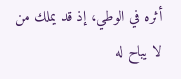أثره في الوطي، إذ قد يملك من لا يباح له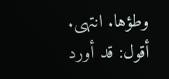وطؤها. انتهى.
أقول: قد أورد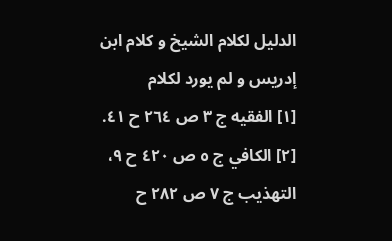الدليل لكلام الشيخ و كلام ابن إدريس و لم يورد لكلام
[١] الفقيه ج ٣ ص ٢٦٤ ح ٤١.
[٢] الكافي ج ٥ ص ٤٢٠ ح ٩، التهذيب ج ٧ ص ٢٨٢ ح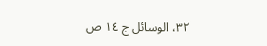٣٢، الوسائل ج ١٤ ص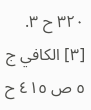٣٢٠ ح ٣.
[٣] الكافي ج ٥ ص ٤١٥ ح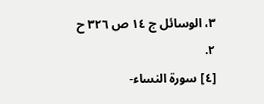٣، الوسائل ج ١٤ ص ٣٢٦ ح ٢.
[٤] سورة النساء-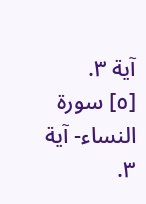آية ٣.
[٥] سورة النساء- آية ٣.